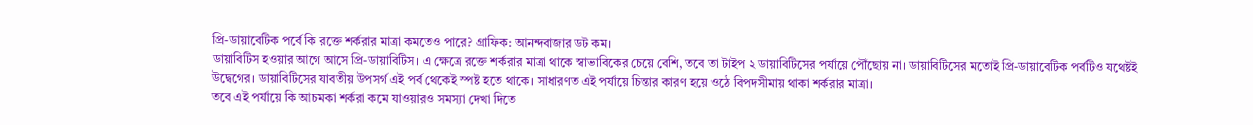প্রি-ডায়াবেটিক পর্বে কি রক্তে শর্করার মাত্রা কমতেও পারে? গ্রাফিক: আনন্দবাজার ডট কম।
ডায়াবিটিস হওয়ার আগে আসে প্রি-ডায়াবিটিস। এ ক্ষেত্রে রক্তে শর্করার মাত্রা থাকে স্বাভাবিকের চেয়ে বেশি, তবে তা টাইপ ২ ডায়াবিটিসের পর্যায়ে পৌঁছোয় না। ডায়াবিটিসের মতোই প্রি-ডায়াবেটিক পর্বটিও যথেষ্টই উদ্বেগের। ডায়াবিটিসের যাবতীয় উপসর্গ এই পর্ব থেকেই স্পষ্ট হতে থাকে। সাধারণত এই পর্যায়ে চিন্তার কারণ হয়ে ওঠে বিপদসীমায় থাকা শর্করার মাত্রা।
তবে এই পর্যায়ে কি আচমকা শর্করা কমে যাওয়ারও সমস্যা দেখা দিতে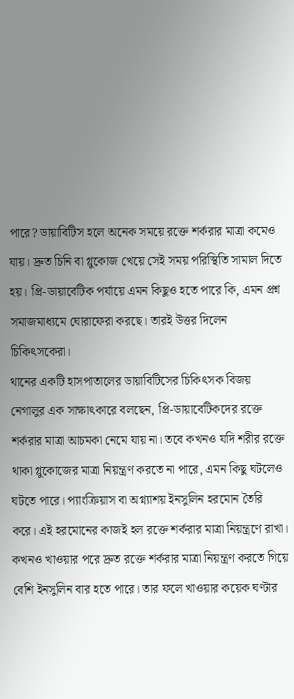পারে? ডায়াবিটিস হলে অনেক সময়ে রক্তে শর্করার মাত্রা কমেও যায়। দ্রুত চিনি বা গ্লুকোজ খেয়ে সেই সময় পরিস্থিতি সামাল দিতে হয়। প্রি-ডায়াবেটিক পর্যায়ে এমন কিছুও হতে পারে কি, এমন প্রশ্ন সমাজমাধ্যমে ঘোরাফেরা করছে। তারই উত্তর দিলেন চিকিৎসকেরা।
থানের একটি হাসপাতালের ডায়াবিটিসের চিকিৎসক বিজয় নেগালুর এক সাক্ষাৎকারে বলছেন, প্রি-ডায়াবেটিকদের রক্তে শর্করার মাত্রা আচমকা নেমে যায় না। তবে কখনও যদি শরীর রক্তে থাকা গ্লুকোজের মাত্রা নিয়ন্ত্রণ করতে না পারে, এমন কিছু ঘটলেও ঘটতে পারে। প্যাংক্রিয়াস বা অগ্ন্যাশয় ইনসুলিন হরমোন তৈরি করে। এই হরমোনের কাজই হল রক্তে শর্করার মাত্রা নিয়ন্ত্রণে রাখা। কখনও খাওয়ার পরে দ্রুত রক্তে শর্করার মাত্রা নিয়ন্ত্রণ করতে গিয়ে বেশি ইনসুলিন বার হতে পারে। তার ফলে খাওয়ার কয়েক ঘণ্টার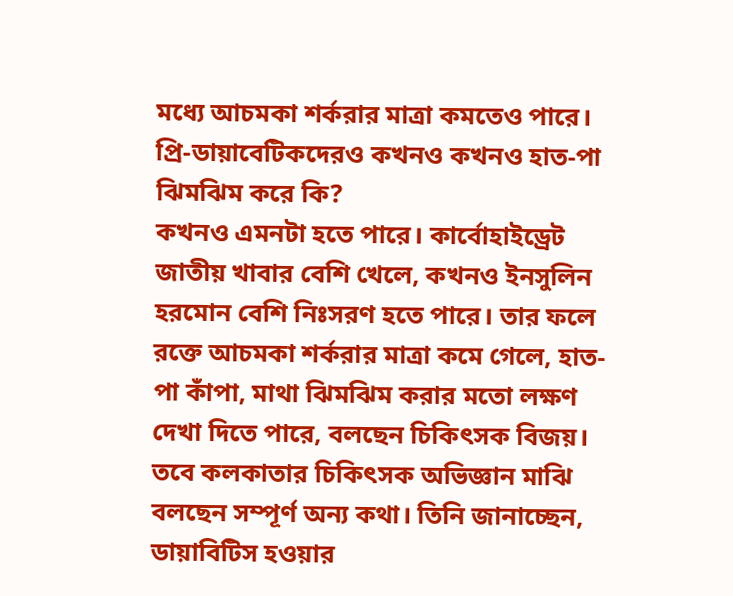মধ্যে আচমকা শর্করার মাত্রা কমতেও পারে।
প্রি-ডায়াবেটিকদেরও কখনও কখনও হাত-পা ঝিমঝিম করে কি?
কখনও এমনটা হতে পারে। কার্বোহাইড্রেট জাতীয় খাবার বেশি খেলে, কখনও ইনসুলিন হরমোন বেশি নিঃসরণ হতে পারে। তার ফলে রক্তে আচমকা শর্করার মাত্রা কমে গেলে, হাত-পা কাঁপা, মাথা ঝিমঝিম করার মতো লক্ষণ দেখা দিতে পারে, বলছেন চিকিৎসক বিজয়।
তবে কলকাতার চিকিৎসক অভিজ্ঞান মাঝি বলছেন সম্পূর্ণ অন্য কথা। তিনি জানাচ্ছেন, ডায়াবিটিস হওয়ার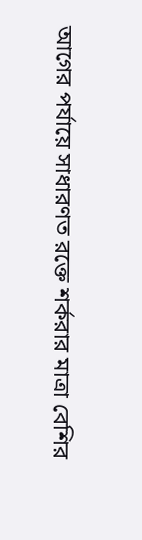আগের পর্যায়ে সাধারণত রক্তে শর্করার মাত্রা বেশির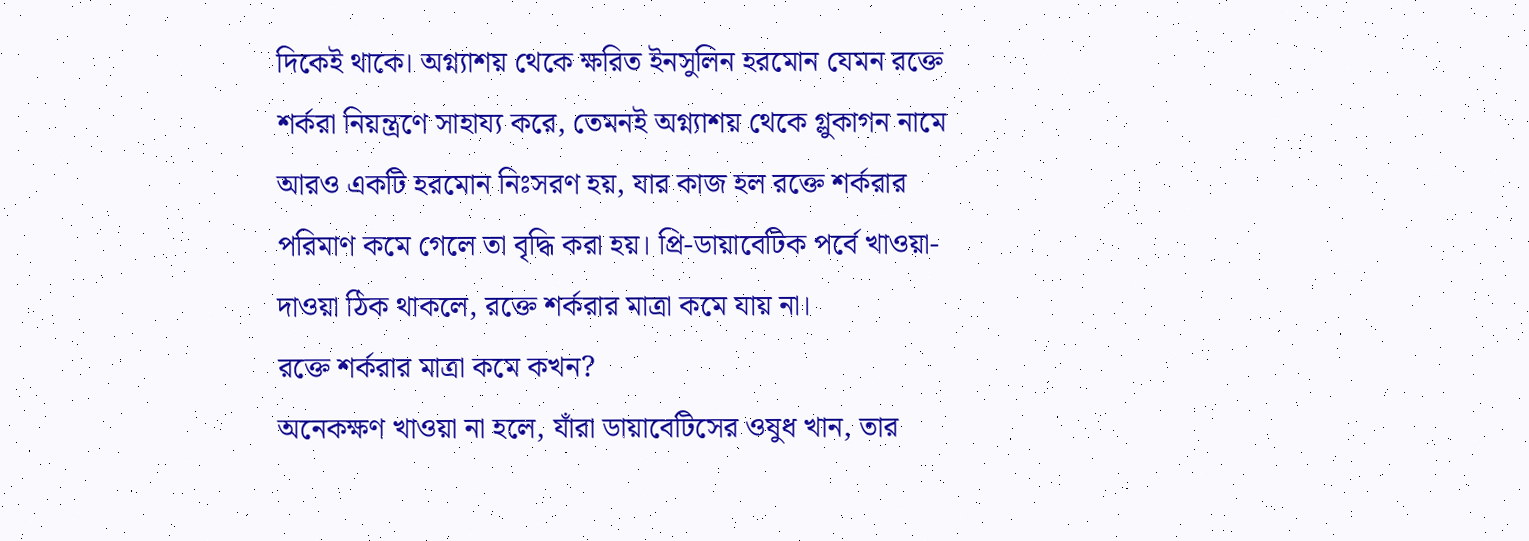দিকেই থাকে। অগ্ন্যাশয় থেকে ক্ষরিত ইনসুলিন হরমোন যেমন রক্তে শর্করা নিয়ন্ত্রণে সাহায্য করে, তেমনই অগ্ন্যাশয় থেকে গ্লুকাগন নামে আরও একটি হরমোন নিঃসরণ হয়, যার কাজ হল রক্তে শর্করার পরিমাণ কমে গেলে তা বৃদ্ধি করা হয়। প্রি-ডায়াবেটিক পর্বে খাওয়া-দাওয়া ঠিক থাকলে, রক্তে শর্করার মাত্রা কমে যায় না।
রক্তে শর্করার মাত্রা কমে কখন?
অনেকক্ষণ খাওয়া না হলে, যাঁরা ডায়াবেটিসের ওষুধ খান, তার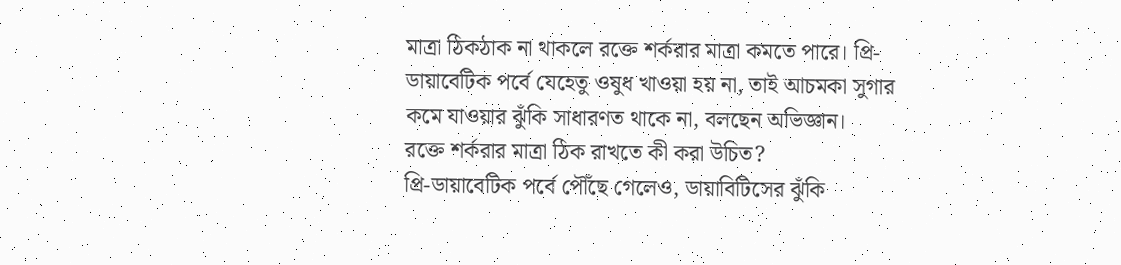মাত্রা ঠিকঠাক না থাকলে রক্তে শর্করার মাত্রা কমতে পারে। প্রি-ডায়াবেটিক পর্বে যেহেতু ওষুধ খাওয়া হয় না, তাই আচমকা সুগার কমে যাওয়ার ঝুঁকি সাধারণত থাকে না, বলছেন অভিজ্ঞান।
রক্তে শর্করার মাত্রা ঠিক রাখতে কী করা উচিত?
প্রি-ডায়াবেটিক পর্বে পৌঁছে গেলেও, ডায়াবিটিসের ঝুঁকি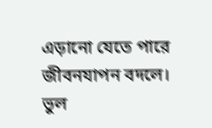এড়ানো যেতে পারে জীবনযাপন বদলে। ভুল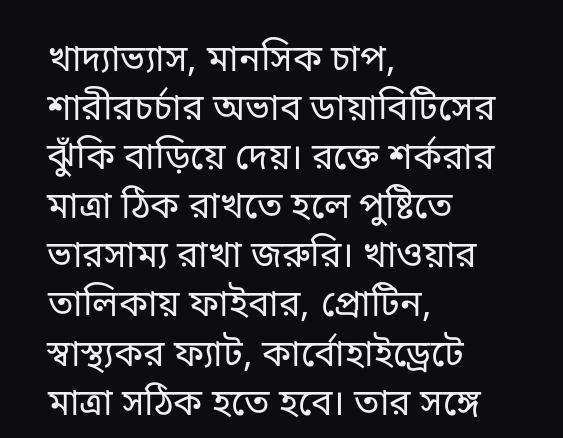খাদ্যাভ্যাস, মানসিক চাপ, শারীরচর্চার অভাব ডায়াবিটিসের ঝুঁকি বাড়িয়ে দেয়। রক্তে শর্করার মাত্রা ঠিক রাখতে হলে পুষ্টিতে ভারসাম্য রাখা জরুরি। খাওয়ার তালিকায় ফাইবার, প্রোটিন, স্বাস্থ্যকর ফ্যাট, কার্বোহাইড্রেটে মাত্রা সঠিক হতে হবে। তার সঙ্গে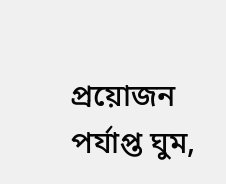প্রয়োজন পর্যাপ্ত ঘুম,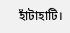হাঁটাহাটি।